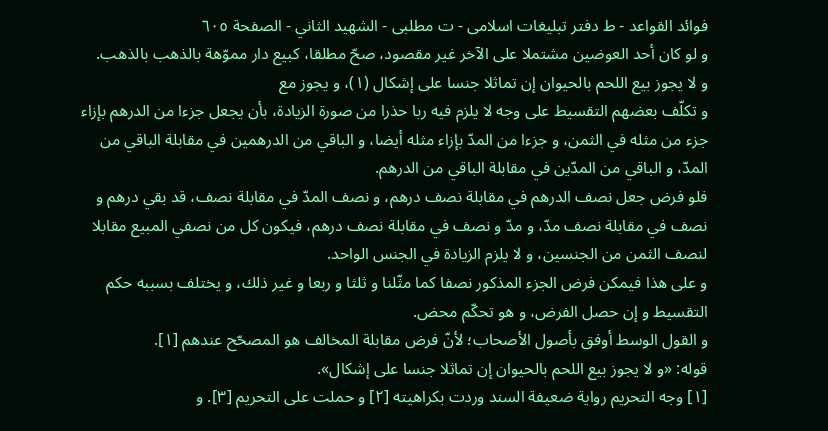فوائد القواعد - ط دفتر تبلیغات اسلامی - ت مطلبی - الشهيد الثاني - الصفحة ٦٠٥
و لو كان أحد العوضين مشتملا على الآخر غير مقصود، صحّ مطلقا، كبيع دار مموّهة بالذهب بالذهب.
و لا يجوز بيع اللحم بالحيوان إن تماثلا جنسا على إشكال (١)، و يجوز مع
و تكلّف بعضهم التقسيط على وجه لا يلزم فيه ربا حذرا من صورة الزيادة، بأن يجعل جزءا من الدرهم بإزاء جزء من مثله في الثمن، و جزءا من المدّ بإزاء مثله أيضا، و الباقي من الدرهمين في مقابلة الباقي من المدّ، و الباقي من المدّين في مقابلة الباقي من الدرهم.
فلو فرض جعل نصف الدرهم في مقابلة نصف درهم، و نصف المدّ في مقابلة نصف، قد بقي درهم و نصف في مقابلة نصف مدّ، و مدّ و نصف في مقابلة نصف درهم، فيكون كل من نصفي المبيع مقابلا لنصف الثمن من الجنسين، و لا يلزم الزيادة في الجنس الواحد.
و على هذا فيمكن فرض الجزء المذكور نصفا كما مثّلنا و ثلثا و ربعا و غير ذلك، و يختلف بسببه حكم التقسيط و إن حصل الفرض، و هو تحكّم محض.
و القول الوسط أوفق بأصول الأصحاب؛ لأنّ فرض مقابلة المخالف هو المصحّح عندهم [١].
قوله: «و لا يجوز بيع اللحم بالحيوان إن تماثلا جنسا على إشكال».
[١] وجه التحريم رواية ضعيفة السند وردت بكراهيته [٢] و حملت على التحريم [٣]. و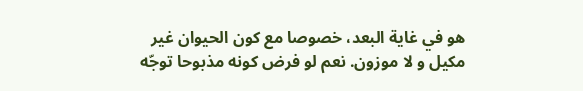هو في غاية البعد، خصوصا مع كون الحيوان غير مكيل و لا موزون. نعم لو فرض كونه مذبوحا توجّه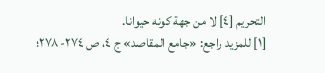التحريم [٤] لا من جهة كونه حيوانا.
[١] للمزيد راجع: «جامع المقاصد» ج ٤، ص ٢٧٤- ٢٧٨؛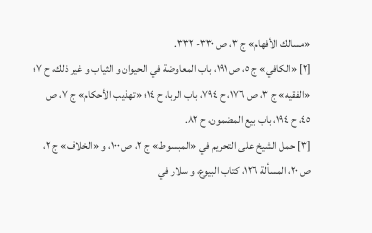«مسالك الأفهام» ج ٣، ص ٣٣٠- ٣٣٢.
[٢] «الكافي» ج ٥، ص ١٩١، باب المعاوضة في الحيوان و الثياب و غير ذلك، ح ٧؛ «الفقيه» ج ٣، ص ١٧٦، ح ٧٩٤، باب الربا، ح ١٤؛ «تهذيب الأحكام» ج ٧، ص ٤٥، ح ١٩٤، باب بيع المضمون، ح ٨٢.
[٣] حمل الشيخ على التحريم في «المبسوط» ج ٢، ص ١٠٠، و «الخلاف» ج ٢، ص ٢٠، المسألة ١٢٦، كتاب البيوع، و سلار في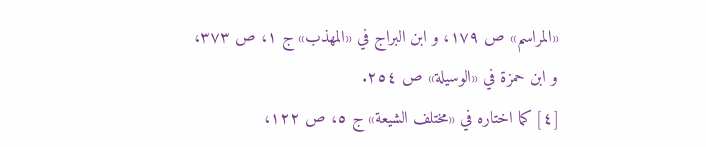«المراسم» ص ١٧٩، و ابن البراج في «المهذب» ج ١، ص ٣٧٣، و ابن حمزة في «الوسيلة» ص ٢٥٤.
[٤] كما اختاره في «مختلف الشيعة» ج ٥، ص ١٢٢،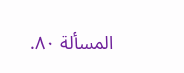المسألة ٨٠.